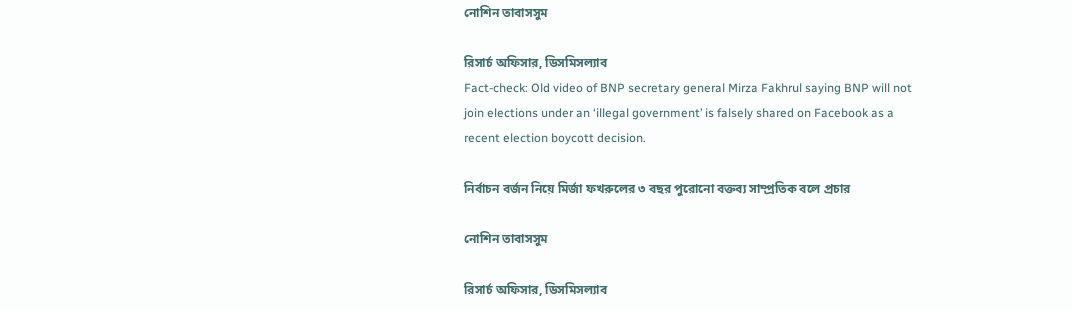নোশিন তাবাসসুম

রিসার্চ অফিসার, ডিসমিসল্যাব
Fact-check: Old video of BNP secretary general Mirza Fakhrul saying BNP will not join elections under an ‘illegal government’ is falsely shared on Facebook as a recent election boycott decision.

নির্বাচন বর্জন নিয়ে মির্জা ফখরুলের ৩ বছর পুরোনো বক্তব্য সাম্প্রতিক বলে প্রচার

নোশিন তাবাসসুম

রিসার্চ অফিসার, ডিসমিসল্যাব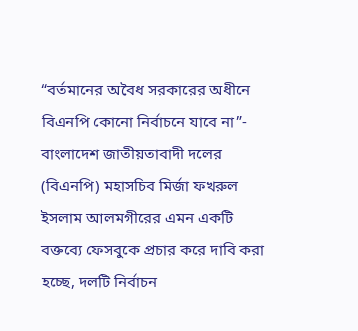“বর্তমানের অবৈধ সরকারের অধীনে বিএনপি কোনো নির্বাচনে যাবে না”- বাংলাদেশ জাতীয়তাবাদী দলের (বিএনপি) মহাসচিব মির্জা ফখরুল ইসলাম আলমগীরের এমন একটি বক্তব্যে ফেসবুকে প্রচার করে দাবি করা হচ্ছে, দলটি নির্বাচন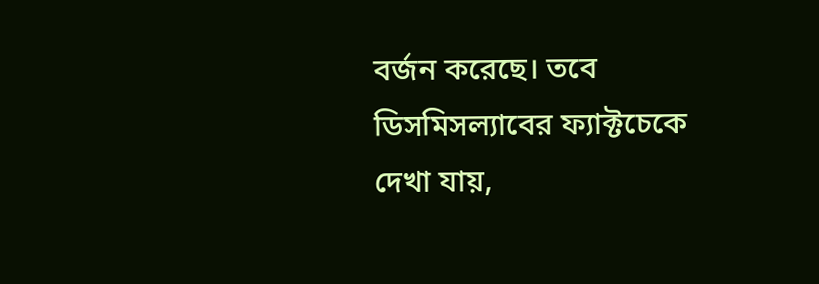বর্জন করেছে। তবে ডিসমিসল্যাবের ফ্যাক্টচেকে দেখা যায়,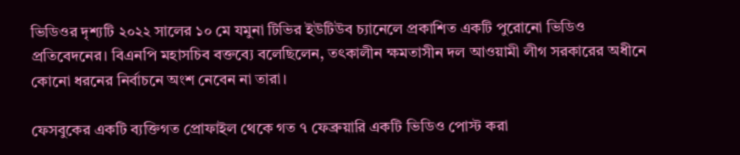ভিডিওর দৃশ্যটি ২০২২ সালের ১০ মে যমুনা টিভির ইউটিউব চ্যানেলে প্রকাশিত একটি পুরোনো ভিডিও প্রতিবেদনের। বিএনপি মহাসচিব বক্তব্যে বলেছিলেন, তৎকালীন ক্ষমতাসীন দল আওয়ামী লীগ সরকারের অধীনে কোনো ধরনের নির্বাচনে অংশ নেবেন না তারা।

ফেসবুকের একটি ব্যক্তিগত প্রোফাইল থেকে গত ৭ ফেব্রুয়ারি একটি ভিডিও পোস্ট করা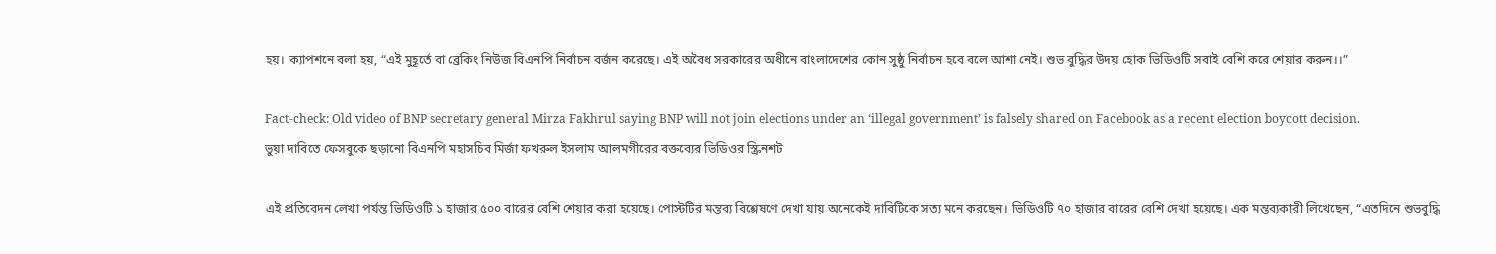হয়। ক্যাপশনে বলা হয়, “এই মুহূর্তে বা ব্রেকিং নিউজ বিএনপি নির্বাচন বর্জন করেছে। এই অবৈধ সরকারের অধীনে বাংলাদেশের কোন সুষ্ঠু নির্বাচন হবে বলে আশা নেই। শুভ বুদ্ধির উদয় হোক ভিডিওটি সবাই বেশি করে শেয়ার করুন।।”

Fact-check: Old video of BNP secretary general Mirza Fakhrul saying BNP will not join elections under an ‘illegal government’ is falsely shared on Facebook as a recent election boycott decision.
ভুয়া দাবিতে ফেসবুকে ছড়ানো বিএনপি মহাসচিব মির্জা ফখরুল ইসলাম আলমগীরের বক্তব্যের ভিডিওর স্ক্রিনশট

এই প্রতিবেদন লেখা পর্যন্ত ভিডিওটি ১ হাজার ৫০০ বারের বেশি শেয়ার করা হয়েছে। পোস্টটির মন্তব্য বিশ্লেষণে দেখা যায় অনেকেই দাবিটিকে সত্য মনে করছেন। ভিডিওটি ৭০ হাজার বারের বেশি দেখা হয়েছে। এক মন্তব্যকারী লিখেছেন, “এতদিনে শুভবুদ্ধি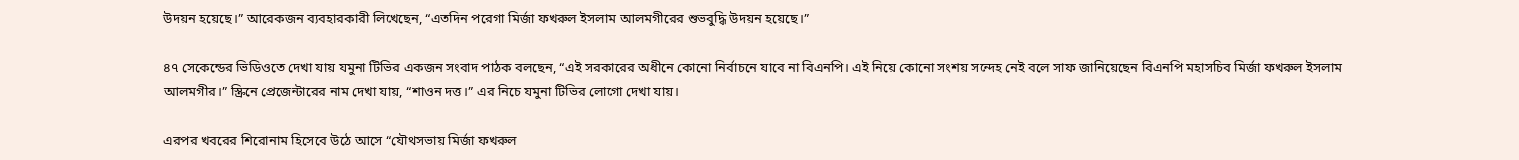উদয়ন হয়েছে।” আরেকজন ব্যবহারকারী লিখেছেন, “এতদিন পরেগা মির্জা ফখরুল ইসলাম আলমগীরের শুভবুদ্ধি উদয়ন হয়েছে।”

৪৭ সেকেন্ডের ভিডিওতে দেখা যায় যমুনা টিভির একজন সংবাদ পাঠক বলছেন, “এই সরকারের অধীনে কোনো নির্বাচনে যাবে না বিএনপি। এই নিয়ে কোনো সংশয় সন্দেহ নেই বলে সাফ জানিয়েছেন বিএনপি মহাসচিব মির্জা ফখরুল ইসলাম আলমগীর।” স্ক্রিনে প্রেজেন্টারের নাম দেখা যায়, “শাওন দত্ত।” এর নিচে যমুনা টিভির লোগো দেখা যায়।

এরপর খবরের শিরোনাম হিসেবে উঠে আসে “যৌথসভায় মির্জা ফখরুল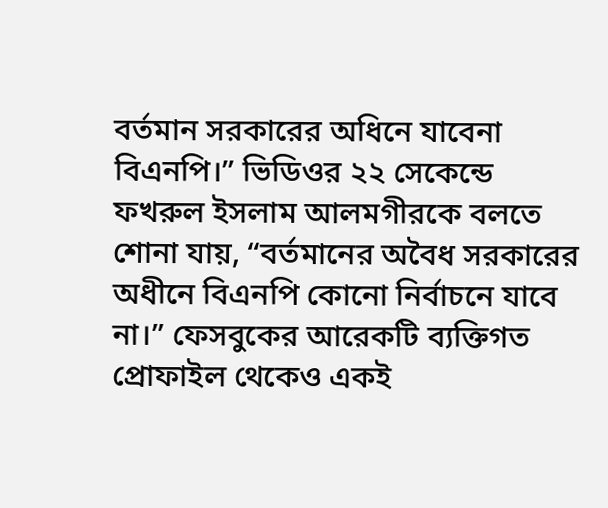বর্তমান সরকারের অধিনে যাবেনা বিএনপি।” ভিডিওর ২২ সেকেন্ডে ফখরুল ইসলাম আলমগীরকে বলতে শোনা যায়, “বর্তমানের অবৈধ সরকারের অধীনে বিএনপি কোনো নির্বাচনে যাবে না।” ফেসবুকের আরেকটি ব্যক্তিগত প্রোফাইল থেকেও একই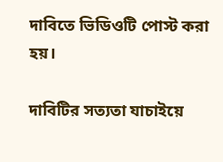দাবিতে ভিডিওটি পোস্ট করা হয়।

দাবিটির সত্যতা যাচাইয়ে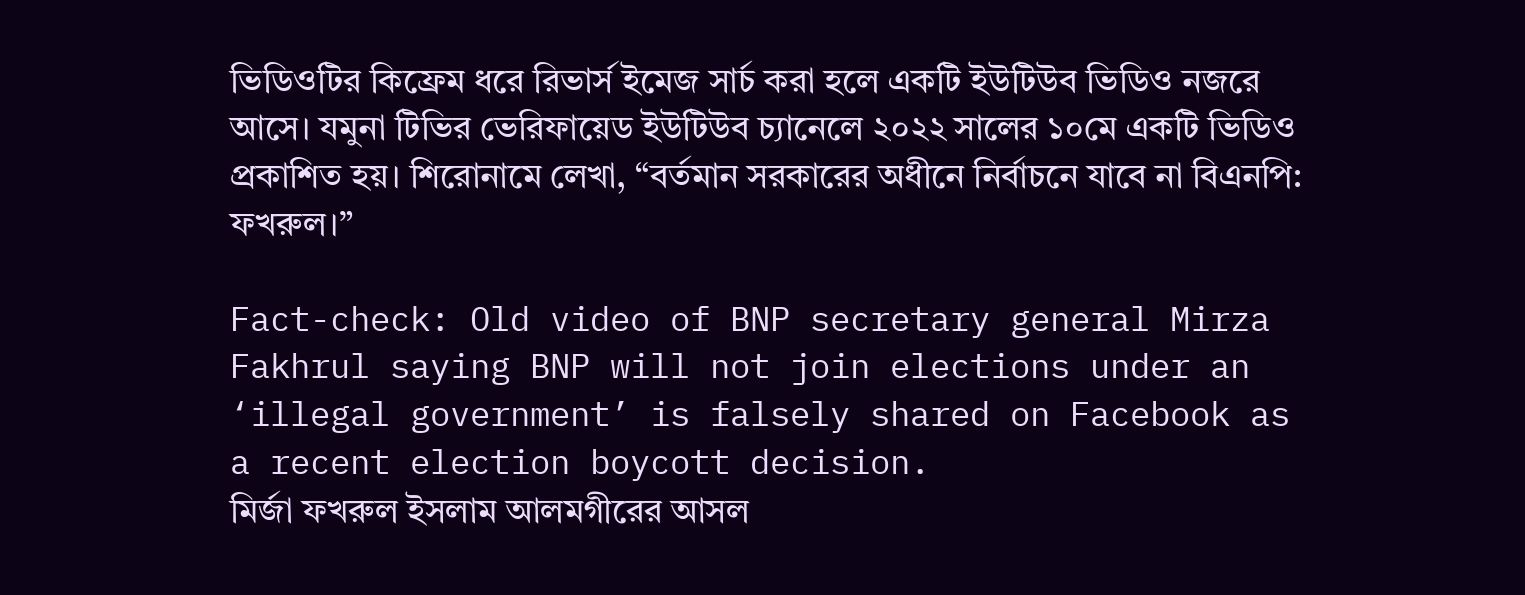ভিডিওটির কিফ্রেম ধরে রিভার্স ইমেজ সার্চ করা হলে একটি ইউটিউব ভিডিও নজরে আসে। যমুনা টিভির ভেরিফায়েড ইউটিউব চ্যানেলে ২০২২ সালের ১০মে একটি ভিডিও প্রকাশিত হয়। শিরোনামে লেখা, “বর্তমান সরকারের অধীনে নির্বাচনে যাবে না বিএনপি: ফখরুল।”

Fact-check: Old video of BNP secretary general Mirza Fakhrul saying BNP will not join elections under an ‘illegal government’ is falsely shared on Facebook as a recent election boycott decision.
মির্জা ফখরুল ইসলাম আলমগীরের আসল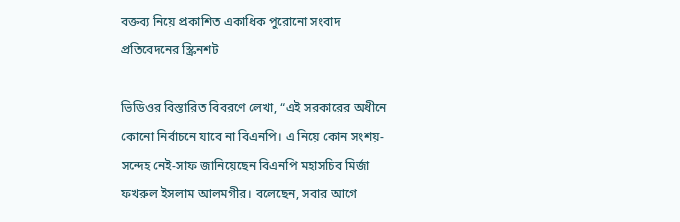বক্তব্য নিয়ে প্রকাশিত একাধিক পুরোনো সংবাদ প্রতিবেদনের স্ক্রিনশট

ভিডিওর বিস্তারিত বিবরণে লেখা, “এই সরকারের অধীনে কোনো নির্বাচনে যাবে না বিএনপি। এ নিয়ে কোন সংশয়-সন্দেহ নেই-সাফ জানিয়েছেন বিএনপি মহাসচিব মির্জা ফখরুল ইসলাম আলমগীর। বলেছেন, সবার আগে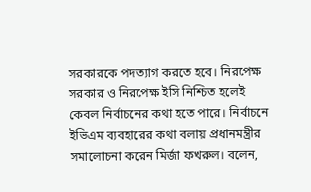সরকারকে পদত্যাগ করতে হবে। নিরপেক্ষ সরকার ও নিরপেক্ষ ইসি নিশ্চিত হলেই কেবল নির্বাচনের কথা হতে পারে। নির্বাচনে ইভিএম ব্যবহারের কথা বলায় প্রধানমন্ত্রীর সমালোচনা করেন মির্জা ফখরুল। বলেন,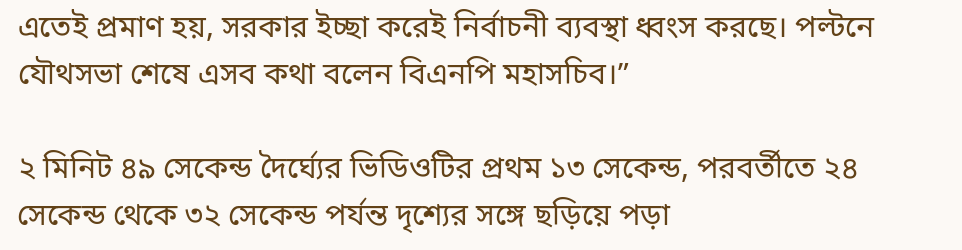এতেই প্রমাণ হয়, সরকার ইচ্ছা করেই নির্বাচনী ব্যবস্থা ধ্বংস করছে। পল্টনে যৌথসভা শেষে এসব কথা বলেন বিএনপি মহাসচিব।”

২ মিনিট ৪৯ সেকেন্ড দৈর্ঘ্যের ভিডিওটির প্রথম ১৩ সেকেন্ড, পরবর্তীতে ২৪ সেকেন্ড থেকে ৩২ সেকেন্ড পর্যন্ত দৃশ্যের সঙ্গে ছড়িয়ে পড়া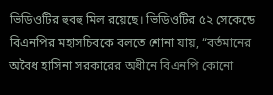ভিডিওটির হুবহু মিল রয়েছে। ভিডিওটির ৫২ সেকেন্ডে বিএনপির মহাসচিবকে বলতে শোনা যায়, “বর্তমানের অবৈধ হাসিনা সরকারের অধীনে বিএনপি কোনো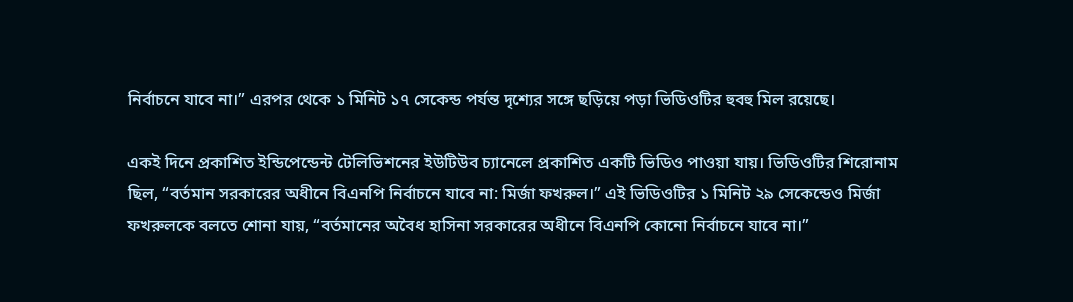নির্বাচনে যাবে না।” এরপর থেকে ১ মিনিট ১৭ সেকেন্ড পর্যন্ত দৃশ্যের সঙ্গে ছড়িয়ে পড়া ভিডিওটির হুবহু মিল রয়েছে।

একই দিনে প্রকাশিত ইন্ডিপেন্ডেন্ট টেলিভিশনের ইউটিউব চ্যানেলে প্রকাশিত একটি ভিডিও পাওয়া যায়। ভিডিওটির শিরোনাম ছিল, “বর্তমান সরকারের অধীনে বিএনপি নির্বাচনে যাবে না: মির্জা ফখরুল।” এই ভিডিওটির ১ মিনিট ২৯ সেকেন্ডেও মির্জা ফখরুলকে বলতে শোনা যায়, “বর্তমানের অবৈধ হাসিনা সরকারের অধীনে বিএনপি কোনো নির্বাচনে যাবে না।”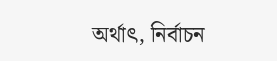অর্থাৎ, নির্বাচন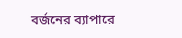বর্জনের ব্যাপারে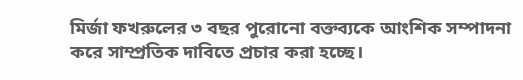মির্জা ফখরুলের ৩ বছর পুরোনো বক্তব্যকে আংশিক সম্পাদনা করে সাম্প্রতিক দাবিতে প্রচার করা হচ্ছে।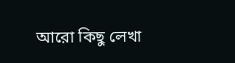আরো কিছু লেখা